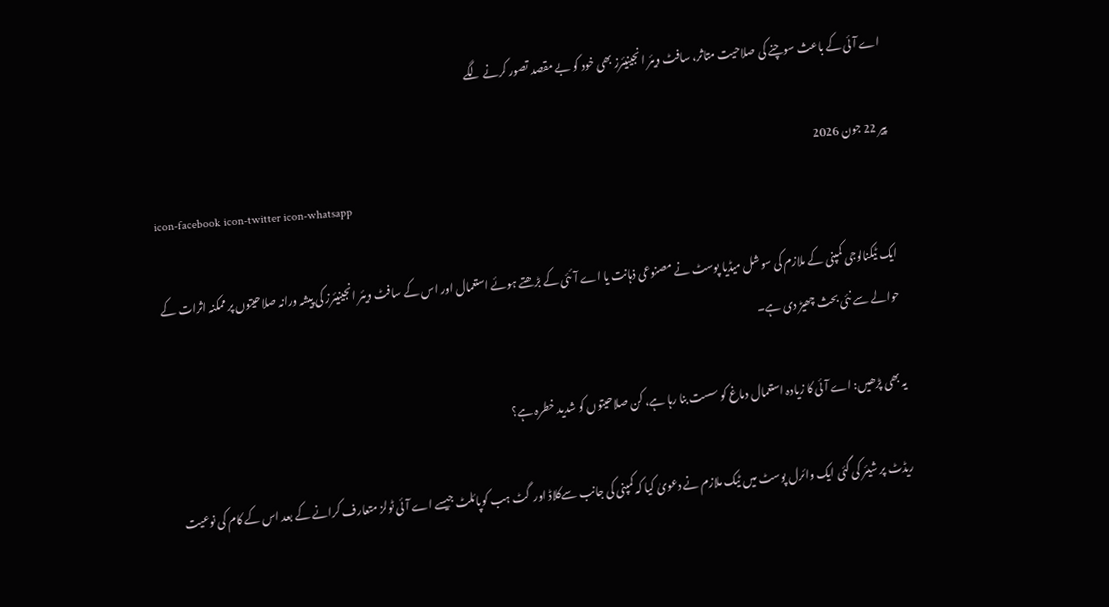اے آئی کے باعث سوچنے کی صلاحیت متاثر، سافٹ ویئر انجینیئرز بھی خود کو بے مقصد تصور کرنے لگے

پیر 22 جون 2026
icon-facebook icon-twitter icon-whatsapp

ایک ٹیکنالوجی کمپنی کے ملازم کی سوشل میڈیا پوسٹ نے مصنوعی ذہانت یا اے آئئی کے بڑھتے ہوئے استعمال اور اس کے سافٹ ویئر انجینیئرز کی پیشہ ورانہ صلاحیتوں پر ممکنہ اثرات کے حوالے سے نئی بحث چھیڑ دی ہے۔

یہ بھی پڑھیں: اے آئی کا زیادہ استعمال دماغ کو سست بنا رہا ہے، کن صلاحیتوں کو شدید خطرہ ہے؟

ریڈٹ پر شیئر کی گئی ایک وائرل پوسٹ میں ٹیک ملازم نے دعویٰ کیا کہ کمپنی کی جانب سےکلاڈ اور  گٹ ہب کوپائلٹ جیسے اے آئی ٹولز متعارف کرانے کے بعد اس کے کام کی نوعیت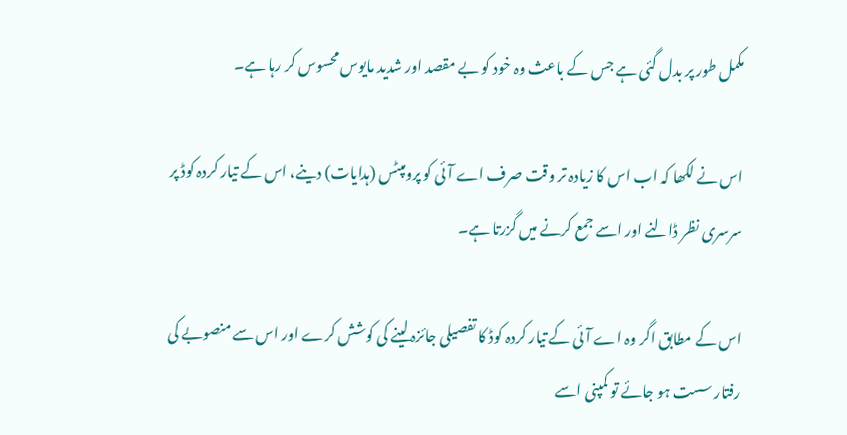مکمل طور پر بدل گئی ہے جس کے باعث وہ خود کو بے مقصد اور شدید مایوس محسوس کر رہا ہے۔

اس نے لکھا کہ اب اس کا زیادہ تر وقت صرف اے آئی کو پرومپٹس (ہدایات) دینے، اس کے تیار کردہ کوڈ پر سرسری نظر ڈالنے اور اسے جمع کرنے میں گزرتا ہے۔

اس کے مطابق اگر وہ اے آئی کے تیار کردہ کوڈ کا تفصیلی جائزہ لینے کی کوشش کرے اور اس سے منصوبے کی رفتار سست ہو جائے تو کمپنی اسے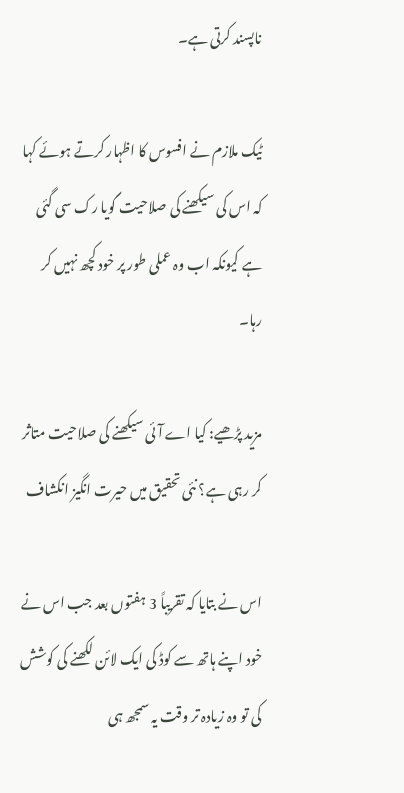ناپسند کرتی ہے۔

ٹیک ملازم نے افسوس کا اظہار کرتے ہوئے کہا کہ اس کی سیکھنے کی صلاحیت گویا رک سی گئی ہے کیونکہ اب وہ عملی طور پر خود کچھ نہیں کر رہا۔

مزید پڑھیے: کیا اے آئی سیکھنے کی صلاحیت متاثر کر رہی ہے؟ نئی تحقیق میں حیرت انگیز انکشاف

اس نے بتایا کہ تقریباً 3 ہفتوں بعد جب اس نے خود اپنے ہاتھ سے کوڈ کی ایک لائن لکھنے کی کوشش کی تو وہ زیادہ تر وقت یہ سمجھ ہی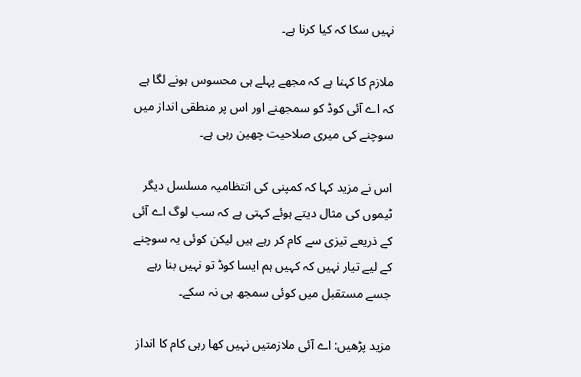نہیں سکا کہ کیا کرنا ہے۔

ملازم کا کہنا ہے کہ مجھے پہلے ہی محسوس ہونے لگا ہے کہ اے آئی کوڈ کو سمجھنے اور اس پر منطقی انداز میں سوچنے کی میری صلاحیت چھین رہی ہے۔

اس نے مزید کہا کہ کمپنی کی انتظامیہ مسلسل دیگر ٹیموں کی مثال دیتے ہوئے کہتی ہے کہ سب لوگ اے آئی کے ذریعے تیزی سے کام کر رہے ہیں لیکن کوئی یہ سوچنے کے لیے تیار نہیں کہ کہیں ہم ایسا کوڈ تو نہیں بنا رہے جسے مستقبل میں کوئی سمجھ ہی نہ سکے۔

مزید پڑھیں: اے آئی ملازمتیں نہیں کھا رہی کام کا انداز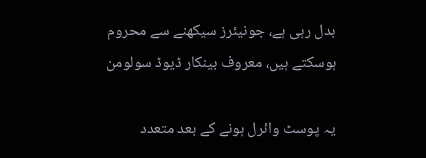بدل رہی ہے، جونیئرز سیکھنے سے محروم ہوسکتے ہیں، معروف بینکار ڈیوڈ سولومن

یہ پوسٹ وائرل ہونے کے بعد متعدد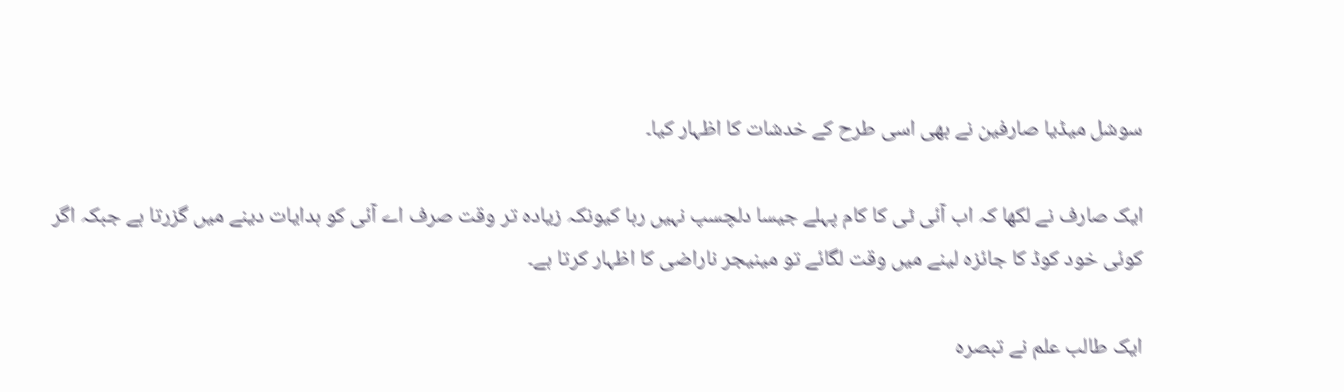سوشل میڈیا صارفین نے بھی اسی طرح کے خدشات کا اظہار کیا۔

ایک صارف نے لکھا کہ اب آئی ٹی کا کام پہلے جیسا دلچسپ نہیں رہا کیونکہ زیادہ تر وقت صرف اے آئی کو ہدایات دینے میں گزرتا ہے جبکہ اگر کوئی خود کوڈ کا جائزہ لینے میں وقت لگائے تو مینیجر ناراضی کا اظہار کرتا ہے۔

ایک طالب علم نے تبصرہ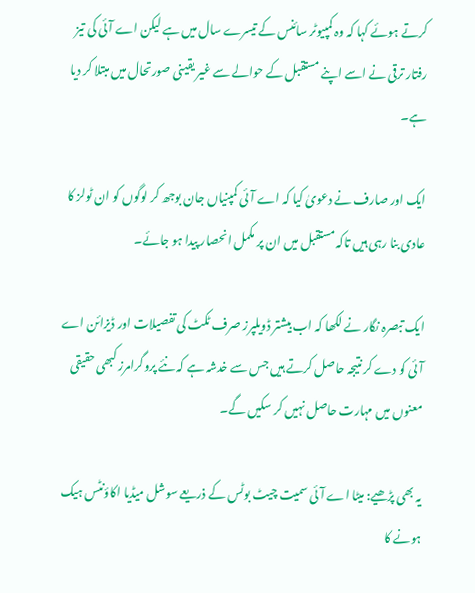کرتے ہوئے کہا کہ وہ کمپیوٹر سائنس کے تیسرے سال میں ہے لیکن اے آئی کی تیز رفتار ترقی نے اسے اپنے مستقبل کے حوالے سے غیر یقینی صورتحال میں مبتلا کر دیا ہے۔

ایک اور صارف نے دعویٰ کیا کہ اے آئی کمپنیاں جان بوجھ کر لوگوں کو ان ٹولز کا عادی بنا رہی ہیں تاکہ مستقبل میں ان پر مکمل انحصار پیدا ہو جائے۔

ایک تبصرہ نگار نے لکھا کہ اب بیشتر ڈویلپرز صرف ٹکٹ کی تفصیلات اور ڈیزائن اے آئی کو دے کر نتیجہ حاصل کرتے ہیں جس سے خدشہ ہے کہ نئے پروگرامرز کبھی حقیقی معنوں میں مہارت حاصل نہیں کر سکیں گے۔

یہ بھی پڑھیے: میٹا اے آئی سمیت چیٹ بوٹس کے ذریعے سوشل میڈیا اکاؤنٹس ہیک ہونے کا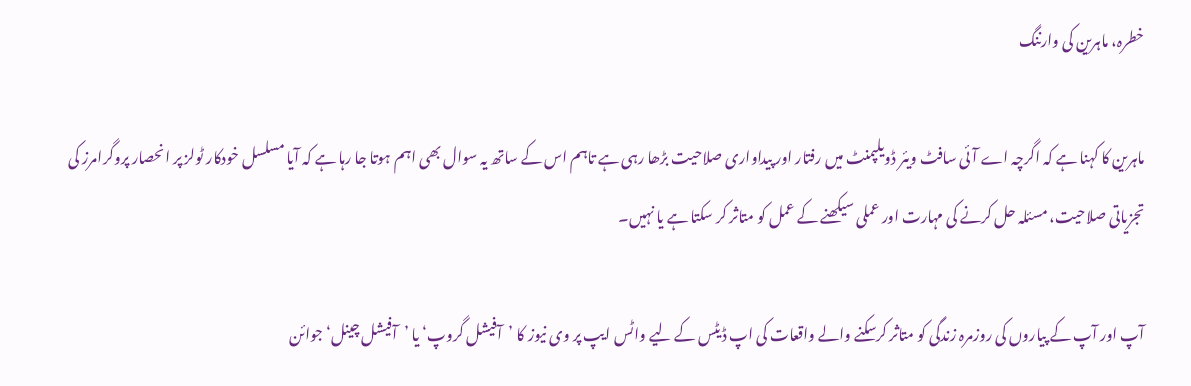خطرہ، ماہرین کی وارننگ

ماہرین کا کہنا ہے کہ اگرچہ اے آئی سافٹ ویئر ڈویلپمنٹ میں رفتار اور پیداواری صلاحیت بڑھا رہی ہے تاہم اس کے ساتھ یہ سوال بھی اہم ہوتا جا رہا ہے کہ آیا مسلسل خودکار ٹولز پر انحصار پروگرامرز کی تجزیاتی صلاحیت، مسئلہ حل کرنے کی مہارت اور عملی سیکھنے کے عمل کو متاثر کر سکتا ہے یا نہیں۔

آپ اور آپ کے پیاروں کی روزمرہ زندگی کو متاثر کرسکنے والے واقعات کی اپ ڈیٹس کے لیے واٹس ایپ پر وی نیوز کا ’آفیشل گروپ‘ یا ’آفیشل چینل‘ جوائن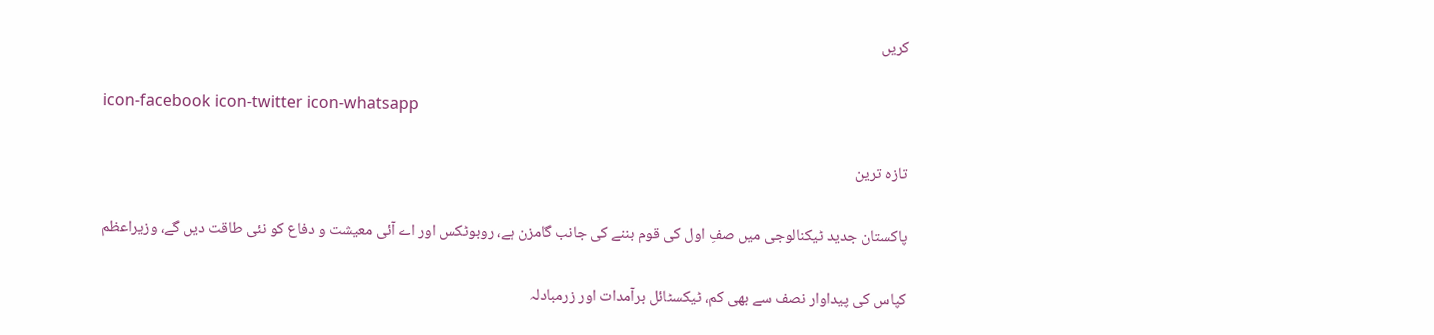کریں

icon-facebook icon-twitter icon-whatsapp

تازہ ترین

پاکستان جدید ٹیکنالوجی میں صفِ اول کی قوم بننے کی جانب گامزن ہے، روبوٹکس اور اے آئی معیشت و دفاع کو نئی طاقت دیں گے، وزیراعظم

کپاس کی پیداوار نصف سے بھی کم، ٹیکسٹائل برآمدات اور زرمبادلہ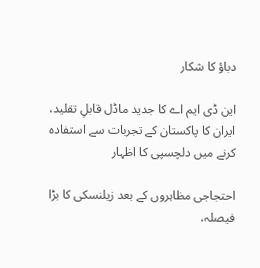دباؤ کا شکار

این ڈی ایم اے کا جدید ماڈل قابلِ تقلید، ایران کا پاکستان کے تجربات سے استفادہ کرنے میں دلچسپی کا اظہار

احتجاجی مظاہروں کے بعد زیلنسکی کا بڑا فیصلہ،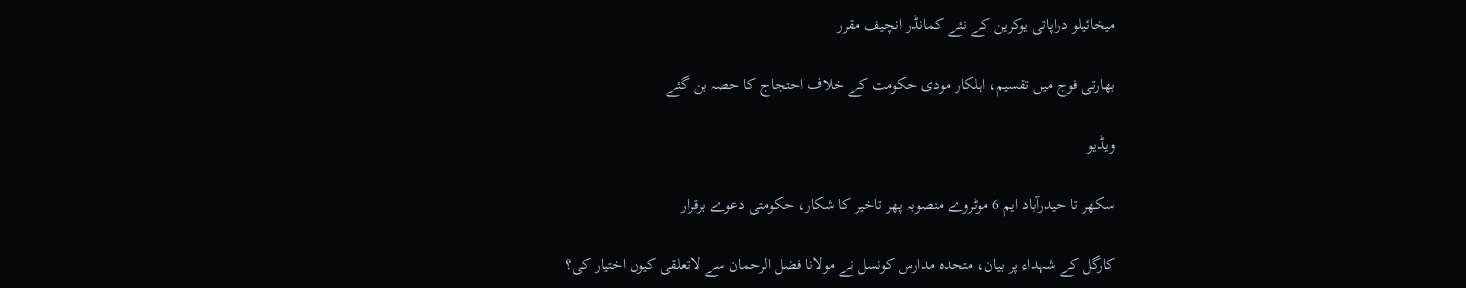میخائیلو دراپاتی یوکرین کے نئے کمانڈر انچیف مقرر

بھارتی فوج میں تقسیم، اہلکار مودی حکومت کے خلاف احتجاج کا حصہ بن گئے

ویڈیو

سکھر تا حیدرآباد ایم 6 موٹروے منصوبہ پھر تاخیر کا شکار، حکومتی دعوے برقرار

کارگل کے شہداء پر بیان، متحدہ مدارس کونسل نے مولانا فضل الرحمان سے لاتعلقی کیوں اختیار کی؟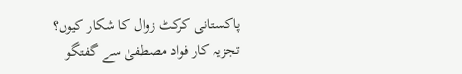پاکستانی کرکٹ زوال کا شکار کیوں؟ تجزیہ کار فواد مصطفیٰ سے گفتگو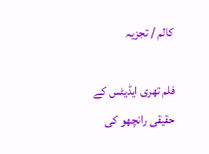کالم / تجزیہ

فلم تھری ایڈیٹس کے حقیقی رانچھو کی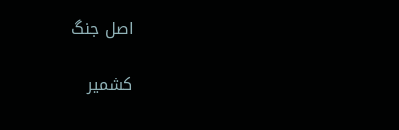اصل جنگ

کشمیر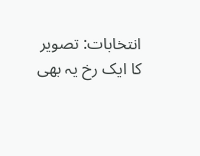انتخابات: تصویر کا ایک رخ یہ بھی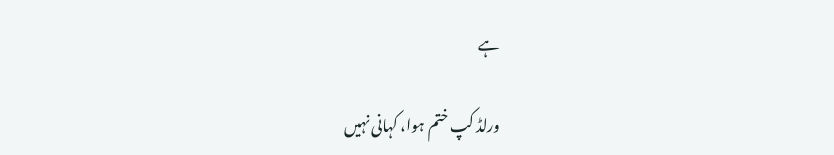ہے

ورلڈ کپ ختم ہوا، کہانی نہیں